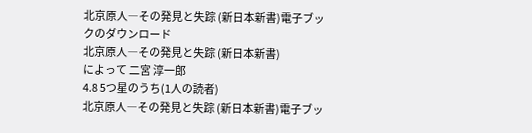北京原人―その発見と失踪 (新日本新書)電子ブックのダウンロード
北京原人―その発見と失踪 (新日本新書)
によって 二宮 淳一郎
4.8 5つ星のうち(1人の読者)
北京原人―その発見と失踪 (新日本新書)電子ブッ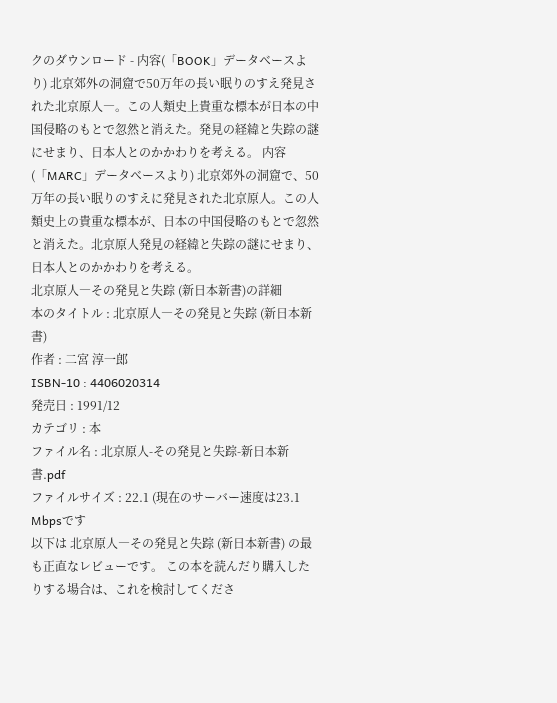クのダウンロード - 内容(「BOOK」データベースより) 北京郊外の洞窟で50万年の長い眠りのすえ発見された北京原人―。この人類史上貴重な標本が日本の中国侵略のもとで忽然と消えた。発見の経緯と失踪の謎にせまり、日本人とのかかわりを考える。 内容(「MARC」データベースより) 北京郊外の洞窟で、50万年の長い眠りのすえに発見された北京原人。この人類史上の貴重な標本が、日本の中国侵略のもとで忽然と消えた。北京原人発見の経緯と失踪の謎にせまり、日本人とのかかわりを考える。
北京原人―その発見と失踪 (新日本新書)の詳細
本のタイトル : 北京原人―その発見と失踪 (新日本新書)
作者 : 二宮 淳一郎
ISBN-10 : 4406020314
発売日 : 1991/12
カテゴリ : 本
ファイル名 : 北京原人-その発見と失踪-新日本新書.pdf
ファイルサイズ : 22.1 (現在のサーバー速度は23.1 Mbpsです
以下は 北京原人―その発見と失踪 (新日本新書) の最も正直なレビューです。 この本を読んだり購入したりする場合は、これを検討してくださ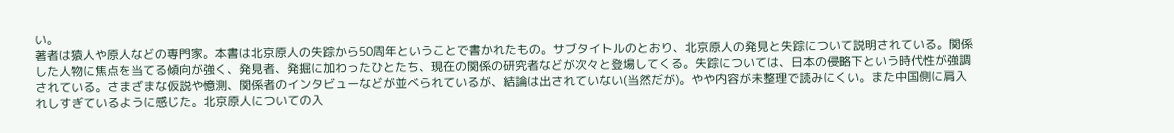い。
著者は猿人や原人などの専門家。本書は北京原人の失踪から50周年ということで書かれたもの。サブタイトルのとおり、北京原人の発見と失踪について説明されている。関係した人物に焦点を当てる傾向が強く、発見者、発掘に加わったひとたち、現在の関係の研究者などが次々と登場してくる。失踪については、日本の侵略下という時代性が強調されている。さまざまな仮説や憶測、関係者のインタビューなどが並べられているが、結論は出されていない(当然だが)。やや内容が未整理で読みにくい。また中国側に肩入れしすぎているように感じた。北京原人についての入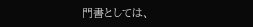門書としては、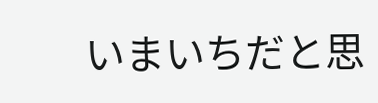いまいちだと思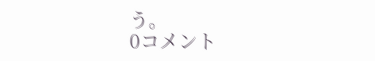う。
0コメント